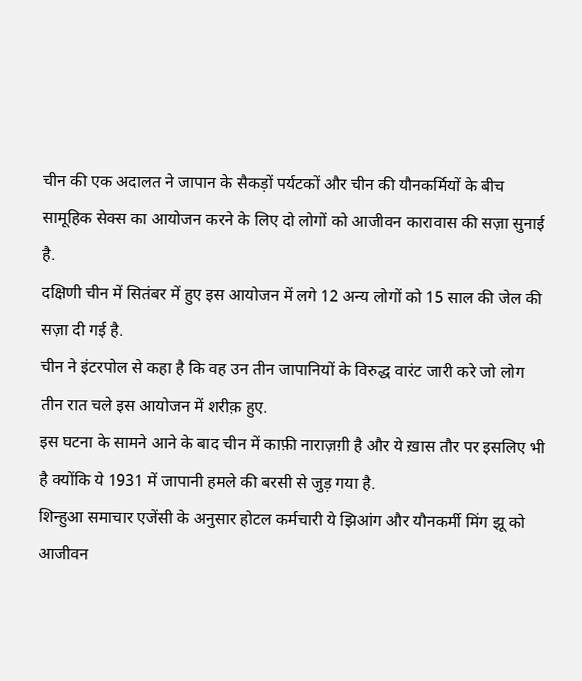चीन की एक अदालत ने जापान के सैकड़ों पर्यटकों और चीन की यौनकर्मियों के बीच सामूहिक सेक्स का आयोजन करने के लिए दो लोगों को आजीवन कारावास की सज़ा सुनाई है.
दक्षिणी चीन में सितंबर में हुए इस आयोजन में लगे 12 अन्य लोगों को 15 साल की जेल की सज़ा दी गई है.
चीन ने इंटरपोल से कहा है कि वह उन तीन जापानियों के विरुद्ध वारंट जारी करे जो लोग तीन रात चले इस आयोजन में शरीक़ हुए.
इस घटना के सामने आने के बाद चीन में काफ़ी नाराज़ग़ी है और ये ख़ास तौर पर इसलिए भी है क्योंकि ये 1931 में जापानी हमले की बरसी से जुड़ गया है.
शिन्हुआ समाचार एजेंसी के अनुसार होटल कर्मचारी ये झिआंग और यौनकर्मी मिंग झू को आजीवन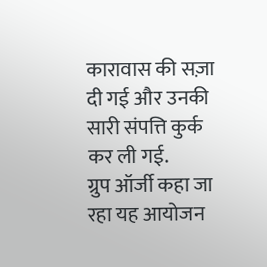कारावास की सज़ा दी गई और उनकी सारी संपत्ति कुर्क कर ली गई.
ग्रुप ऑर्जी कहा जा रहा यह आयोजन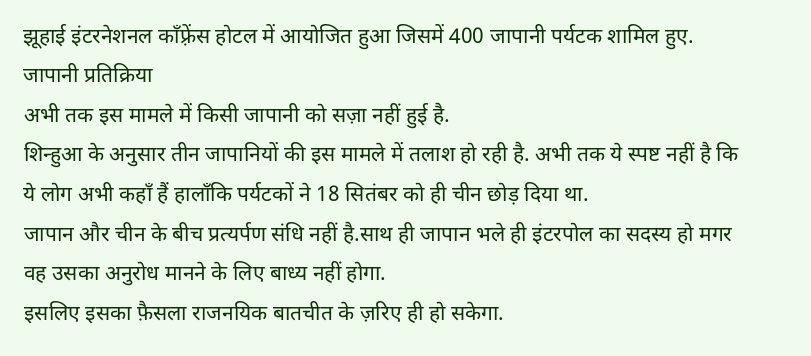झूहाई इंटरनेशनल कॉंफ़्रेंस होटल में आयोजित हुआ जिसमें 400 जापानी पर्यटक शामिल हुए.
जापानी प्रतिक्रिया
अभी तक इस मामले में किसी जापानी को सज़ा नहीं हुई है.
शिन्हुआ के अनुसार तीन जापानियों की इस मामले में तलाश हो रही है. अभी तक ये स्पष्ट नहीं है कि ये लोग अभी कहाँ हैं हालाँकि पर्यटकों ने 18 सितंबर को ही चीन छोड़ दिया था.
जापान और चीन के बीच प्रत्यर्पण संधि नहीं है.साथ ही जापान भले ही इंटरपोल का सदस्य हो मगर वह उसका अनुरोध मानने के लिए बाध्य नहीं होगा.
इसलिए इसका फ़ैसला राजनयिक बातचीत के ज़रिए ही हो सकेगा.